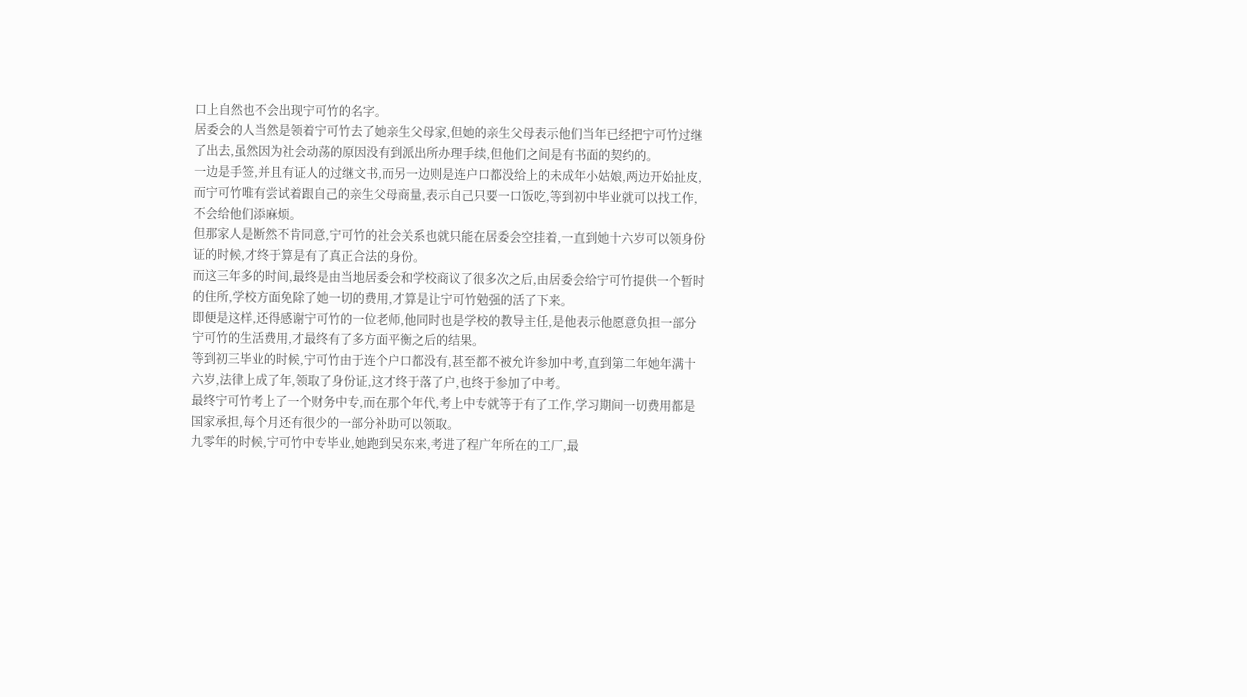口上自然也不会出现宁可竹的名字。
居委会的人当然是领着宁可竹去了她亲生父母家,但她的亲生父母表示他们当年已经把宁可竹过继了出去,虽然因为社会动荡的原因没有到派出所办理手续,但他们之间是有书面的契约的。
一边是手签,并且有证人的过继文书,而另一边则是连户口都没给上的未成年小姑娘,两边开始扯皮,而宁可竹唯有尝试着跟自己的亲生父母商量,表示自己只要一口饭吃,等到初中毕业就可以找工作,不会给他们添麻烦。
但那家人是断然不肯同意,宁可竹的社会关系也就只能在居委会空挂着,一直到她十六岁可以领身份证的时候,才终于算是有了真正合法的身份。
而这三年多的时间,最终是由当地居委会和学校商议了很多次之后,由居委会给宁可竹提供一个暂时的住所,学校方面免除了她一切的费用,才算是让宁可竹勉强的活了下来。
即便是这样,还得感谢宁可竹的一位老师,他同时也是学校的教导主任,是他表示他愿意负担一部分宁可竹的生活费用,才最终有了多方面平衡之后的结果。
等到初三毕业的时候,宁可竹由于连个户口都没有,甚至都不被允许参加中考,直到第二年她年满十六岁,法律上成了年,领取了身份证,这才终于落了户,也终于参加了中考。
最终宁可竹考上了一个财务中专,而在那个年代,考上中专就等于有了工作,学习期间一切费用都是国家承担,每个月还有很少的一部分补助可以领取。
九零年的时候,宁可竹中专毕业,她跑到吴东来,考进了程广年所在的工厂,最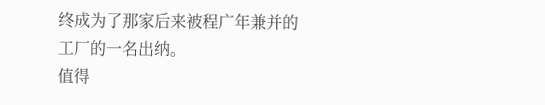终成为了那家后来被程广年兼并的工厂的一名出纳。
值得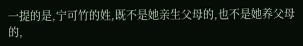一提的是,宁可竹的姓,既不是她亲生父母的,也不是她养父母的,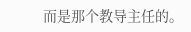而是那个教导主任的。